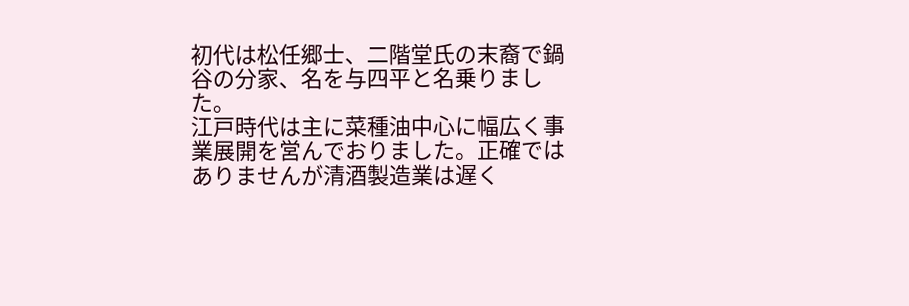初代は松任郷士、二階堂氏の末裔で鍋谷の分家、名を与四平と名乗りました。
江戸時代は主に菜種油中心に幅広く事業展開を営んでおりました。正確ではありませんが清酒製造業は遅く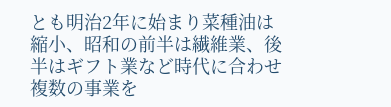とも明治2年に始まり菜種油は縮小、昭和の前半は繊維業、後半はギフト業など時代に合わせ複数の事業を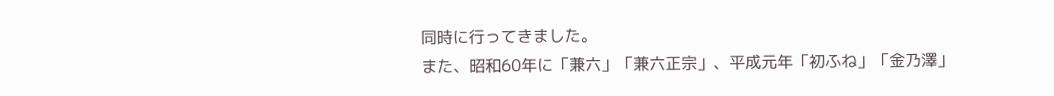同時に行ってきました。
また、昭和60年に「兼六」「兼六正宗」、平成元年「初ふね」「金乃澤」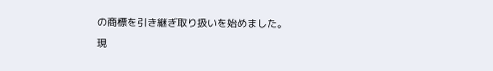の商標を引き継ぎ取り扱いを始めました。
現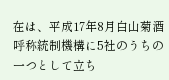在は、平成17年8月白山菊酒呼称統制機構に5社のうちの一つとして立ち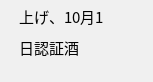上げ、10月1日認証酒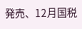発売、12月国税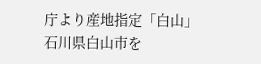庁より産地指定「白山」石川県白山市を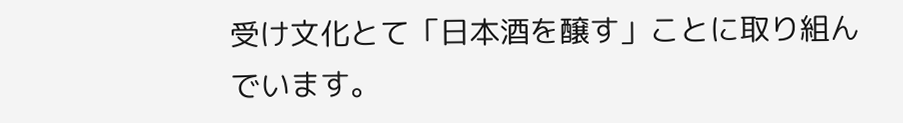受け文化とて「日本酒を醸す」ことに取り組んでいます。